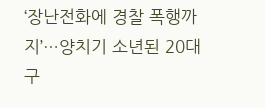‘장난전화에 경찰 폭행까지’…양치기 소년된 20대 구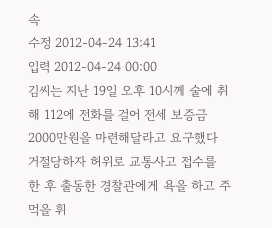속
수정 2012-04-24 13:41
입력 2012-04-24 00:00
김씨는 지난 19일 오후 10시께 술에 취해 112에 전화를 걸어 전세 보증금 2000만원을 마련해달라고 요구했다 거절당하자 허위로 교통사고 접수를 한 후 출동한 경찰관에게 욕을 하고 주먹을 휘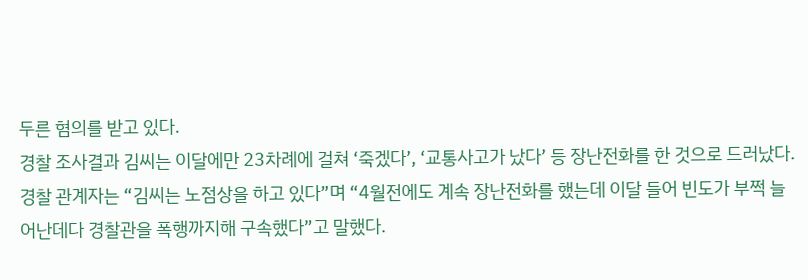두른 혐의를 받고 있다.
경찰 조사결과 김씨는 이달에만 23차례에 걸쳐 ‘죽겠다’, ‘교통사고가 났다’ 등 장난전화를 한 것으로 드러났다.
경찰 관계자는 “김씨는 노점상을 하고 있다”며 “4월전에도 계속 장난전화를 했는데 이달 들어 빈도가 부쩍 늘어난데다 경찰관을 폭행까지해 구속했다”고 말했다.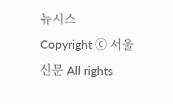뉴시스
Copyright ⓒ 서울신문 All rights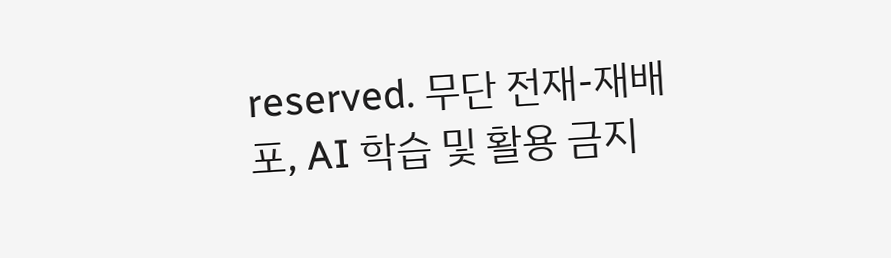reserved. 무단 전재-재배포, AI 학습 및 활용 금지